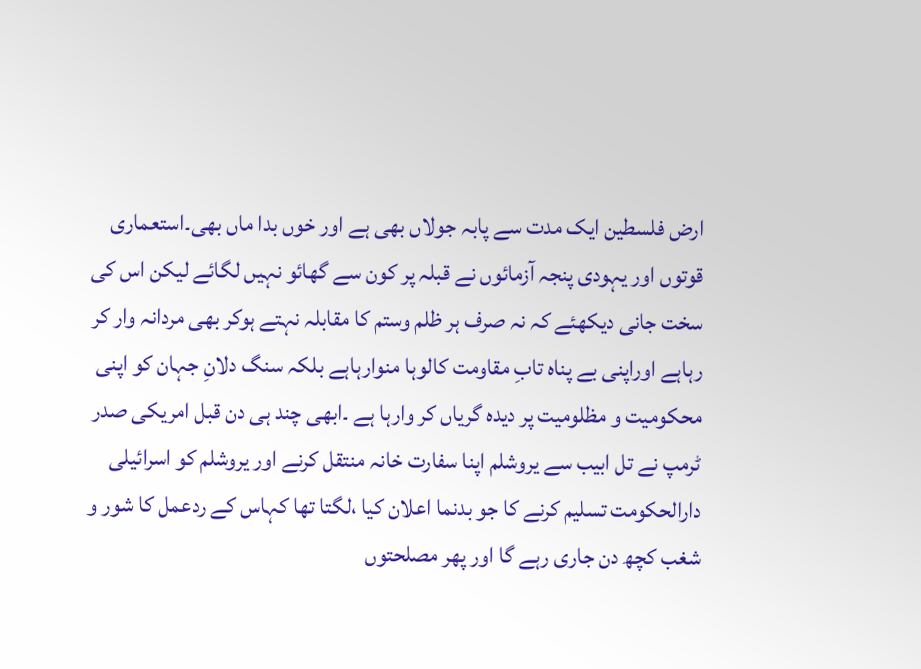ارض فلسطین ایک مدت سے پابہ جولاں بھی ہے اور خوں بدا ماں بھی۔استعماری قوتوں اور یہودی پنجہ آزمائوں نے قبلہ پر کون سے گھائو نہیں لگائے لیکن اس کی سخت جانی دیکھئے کہ نہ صرف ہر ظلم وستم کا مقابلہ نہتے ہوکر بھی مردانہ وار کر رہاہے اوراپنی بے پناہ تابِ مقاومت کالوہا منوارہاہے بلکہ سنگ دلانِ جہان کو اپنی محکومیت و مظلومیت پر دیدہ گریاں کر وارہا ہے ۔ابھی چند ہی دن قبل امریکی صدر ٹرمپ نے تل ابیب سے یروشلم اپنا سفارت خانہ منتقل کرنے اور یروشلم کو اسرائیلی دارالحکومت تسلیم کرنے کا جو بدنما اعلان کیا ،لگتا تھا کہاس کے ردعمل کا شور و شغب کچھ دن جاری رہے گا اور پھر مصلحتوں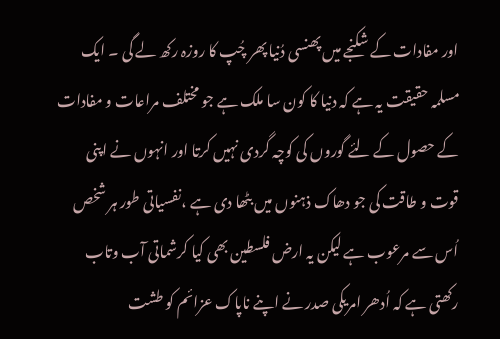اور مفادات کے شکنجے میں پھنسی دُنیا پھر چُپ کا روزہ رکھ لے گی ۔ ایک مسلمہ حقیقت یہ ہے کہ دنیا کا کون سا ملک ہے جو مختلف مراعات و مفادات کے حصول کے لئے گوروں کی کوچہ گردی نہیں کرتا اور انہوں نے اپنی قوت و طاقت کی جو دھاک ذہنوں میں بٹھا دی ہے ،نفسیاتی طور ہر شخص اُس سے مرعوب ہے لیکن یہ ارض فلسطین بھی کیا کرشماتی آب وتاب رکھتی ہے کہ اُدھر امریکی صدر نے اپنے ناپاک عزائم کو طشت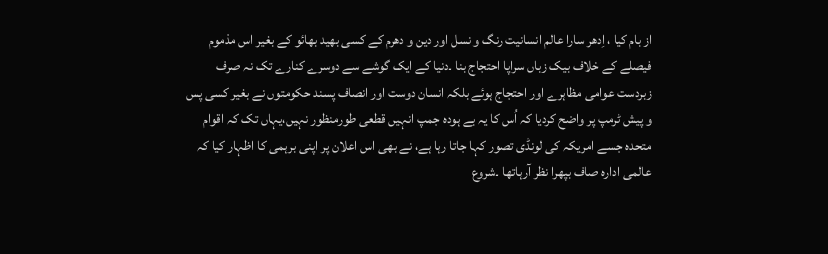از بام کیا ، اِدھر سارا عالم انسانیت رنگ و نسل اور دین و دھرم کے کسی بھید بھائو کے بغیر اس مذموم فیصلے کے خلاف بیک زباں سراپا احتجاج بنا ۔دنیا کے ایک گوشے سے دوسرے کنارے تک نہ صرف زبردست عوامی مظاہرے اور احتجاج ہوئے بلکہ انسان دوست اور انصاف پسند حکومتوں نے بغیر کسی پس و پیش ٹرمپ پر واضح کردیا کہ اُس کا یہ بے ہودہ جمپ انہیں قطعی طورمنظور نہیں،یہاں تک کہ اقوام متحدہ جسے امریکہ کی لونڈی تصور کہا جاتا رہا ہے، نے بھی اس اعلان پر اپنی برہمی کا اظہار کیا کہ عالمی ادارہ صاف بپھرا نظر آرہاتھا ۔شروع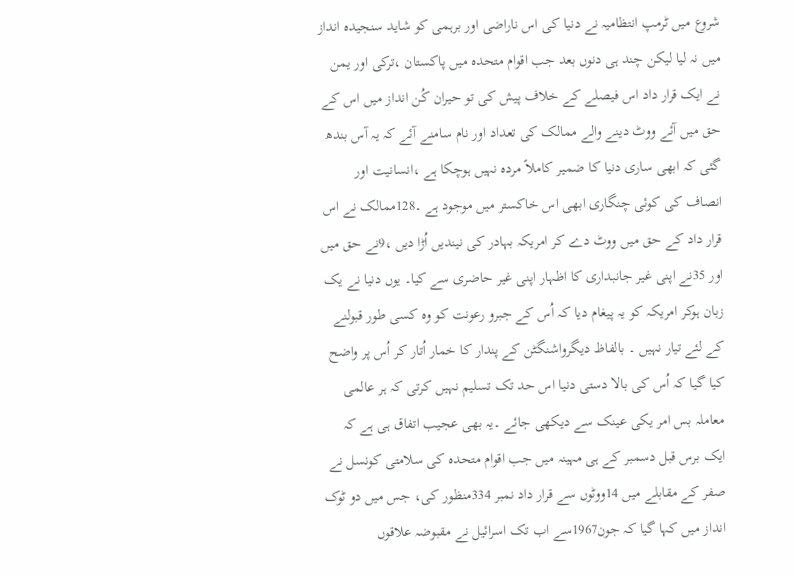شروع میں ٹرمپ انتظامیہ نے دنیا کی اس ناراضی اور برہمی کو شاید سنجیدہ انداز میں نہ لیا لیکن چند ہی دنوں بعد جب اقوام متحدہ میں پاکستان ،ترکی اور یمن نے ایک قرار داد اس فیصلے کے خلاف پیش کی تو حیران کُن انداز میں اس کے حق میں آئے ووٹ دینے والے ممالک کی تعداد اور نام سامنے آئے کہ یہ آس بندھ گئی کہ ابھی ساری دنیا کا ضمیر کاملاً مردہ نہیں ہوچکا ہے ،انسانیت اور انصاف کی کوئی چنگاری ابھی اس خاکستر میں موجود ہے ۔128ممالک نے اس قرار داد کے حق میں ووٹ دے کر امریکہ بہادر کی نیندیں اُڑا دیں ،9نے حق میں اور 35نے اپنی غیر جانبداری کا اظہار اپنی غیر حاضری سے کیا۔ یوں دنیا نے یک زبان ہوکر امریکہ کو یہ پیغام دیا کہ اُس کے جبرو رعونت کو وہ کسی طور قبولنے کے لئے تیار نہیں ۔ بالفاظ دیگرواشنگٹن کے پندار کا خمار اُتار کر اُس پر واضح کیا گیا کہ اُس کی بالا دستی دنیا اس حد تک تسلیم نہیں کرتی کہ ہر عالمی معاملہ بس امر یکی عینک سے دیکھی جائے ۔یہ بھی عجیب اتفاق ہی ہے کہ ایک برس قبل دسمبر کے ہی مہینہ میں جب اقوام متحدہ کی سلامتی کونسل نے صفر کے مقابلے میں 14ووٹوں سے قرار داد نمبر 334منظور کی، جس میں دو ٹوک انداز میں کہا گیا کہ جون1967سے اب تک اسرائیل نے مقبوضہ علاقوں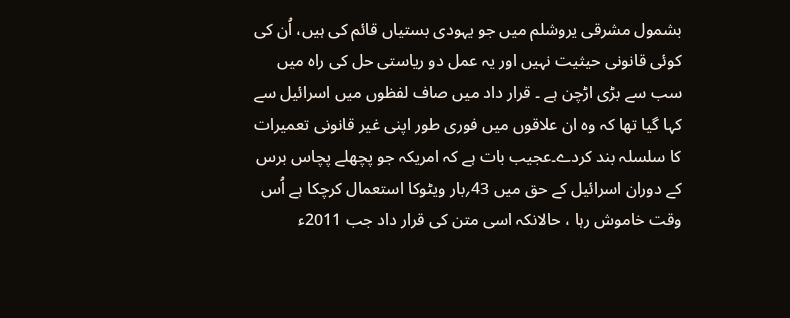بشمول مشرقی یروشلم میں جو یہودی بستیاں قائم کی ہیں، اُن کی کوئی قانونی حیثیت نہیں اور یہ عمل دو ریاستی حل کی راہ میں سب سے بڑی اڑچن ہے ۔ قرار داد میں صاف لفظوں میں اسرائیل سے کہا گیا تھا کہ وہ ان علاقوں میں فوری طور اپنی غیر قانونی تعمیرات کا سلسلہ بند کردے۔عجیب بات ہے کہ امریکہ جو پچھلے پچاس برس کے دوران اسرائیل کے حق میں 43؍بار ویٹوکا استعمال کرچکا ہے اُس وقت خاموش رہا ، حالانکہ اسی متن کی قرار داد جب 2011ء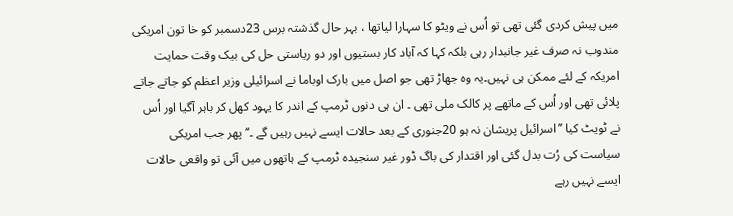میں پیش کردی گئی تھی تو اُس نے ویٹو کا سہارا لیاتھا ، بہر حال گذشتہ برس 23دسمبر کو خا تون امریکی مندوب نہ صرف غیر جانبدار رہی بلکہ کہا کہ آباد کار بستیوں اور دو ریاستی حل کی بیک وقت حمایت امریکہ کے لئے ممکن ہی نہیں۔یہ وہ جھاڑ تھی جو اصل میں بارک اوباما نے اسرائیلی وزیر اعظم کو جاتے جاتے پلائی تھی اور اُس کے ماتھے پر کالک ملی تھی ۔ ان ہی دنوں ٹرمپ کے اندر کا یہود کھل کر باہر آگیا اور اُس نے ٹویٹ کیا ’’اسرائیل پریشان نہ ہو 20جنوری کے بعد حالات ایسے نہیں رہیں گے ۔‘‘پھر جب امریکی سیاست کی رُت بدل گئی اور اقتدار کی باگ ڈور غیر سنجیدہ ٹرمپ کے ہاتھوں میں آئی تو واقعی حالات ایسے نہیں رہے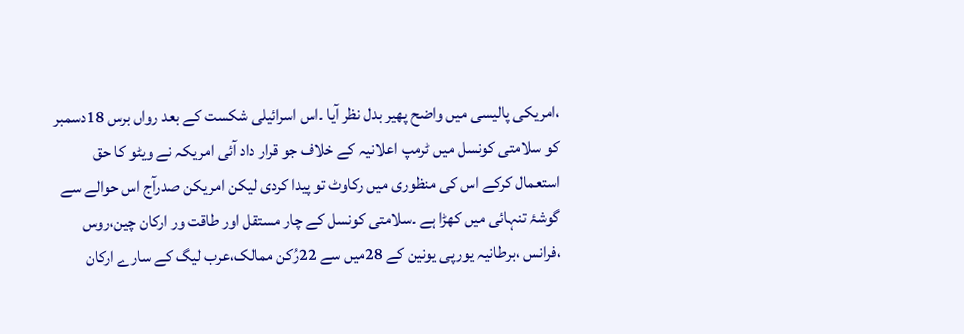،امریکی پالیسی میں واضح پھیر بدل نظر آیا ۔اس اسرائیلی شکست کے بعد رواں برس 18دسمبر کو سلامتی کونسل میں ٹرمپ اعلانیہ کے خلاف جو قرار داد آئی امریکہ نے ویٹو کا حق استعمال کرکے اس کی منظوری میں رکاوٹ تو پیدا کردی لیکن امریکن صدرآج اس حوالے سے گوشۂ تنہائی میں کھڑا ہے ۔سلامتی کونسل کے چار مستقل اور طاقت ور ارکان چین،روس ،فرانس ،برطانیہ یورپی یونین کے 28میں سے 22رُکن ممالک،عرب لیگ کے سارے ارکان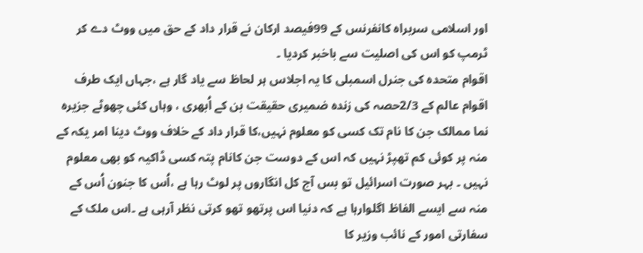اور اسلامی سربراہ کانفرنس کے 99فیصد ارکان نے قرار داد کے حق میں ووٹ دے کر ٹرمپ کو اس کی اصلیت سے باخبر کردیا ۔
اقوام متحدہ کی جنرل اسمبلی کا یہ اجلاس ہر لحاظ سے یاد گار ہے ،جہاں ایک طرف اقوام عالم کے 2/3حصہ کی زندہ ضمیری حقیقت بن کے اُبھری ، وہاں کئی چھوٹے جزیرہ نما ممالک جن کا نام تک کسی کو معلوم نہیں،کا قرار داد کے خلاف ووٹ دینا امر یکہ کے منہ پر کوئی کم تھپڑ نہیں کہ اس کے دوست جن کانام پتہ کسی ڈاکیہ کو بھی معلوم نہیں ۔ بہر صورت اسرائیل تو بس آج کل انگاروں پر لوٹ رہا ہے ،اُس کا جنون اُس کے منہ سے ایسے الفاظ اگلوارہا ہے کہ دنیا اس پرتھو تھو کرتی نظر آرہی ہے ۔اس ملک کے سفارتی امور کے نائب وزیر کا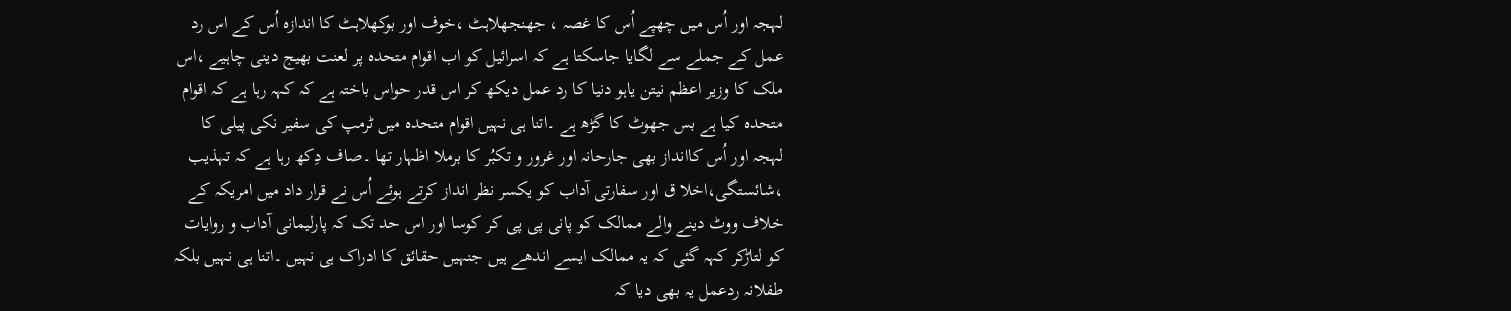لہجہ اور اُس میں چھپے اُس کا غصہ ، جھنجھلاہٹ ،خوف اور بوکھلاہٹ کا اندازہ اُس کے اس رد عمل کے جملے سے لگایا جاسکتا ہے کہ اسرائیل کو اب اقوام متحدہ پر لعنت بھیج دینی چاہیے ،اس ملک کا وزیر اعظم نیتن یاہو دنیا کا رد عمل دیکھ کر اس قدر حواس باختہ ہے کہ کہہ رہا ہے کہ اقوام متحدہ کیا ہے بس جھوٹ کا گڑھ ہے ۔اتنا ہی نہیں اقوام متحدہ میں ٹرمپ کی سفیر نکی پیلی کا لہجہ اور اُس کاانداز بھی جارحانہ اور غرور و تکبُر کا برملا اظہار تھا ۔صاف دِکھ رہا ہے کہ تہذیب ،شائستگی،اخلا ق اور سفارتی آداب کو یکسر نظر انداز کرتے ہوئے اُس نے قرار داد میں امریکہ کے خلاف ووٹ دینے والے ممالک کو پانی پی پی کر کوسا اور اس حد تک کہ پارلیمانی آداب و روایات کو لتاڑکر کہہ گئی کہ یہ ممالک ایسے اندھے ہیں جنہیں حقائق کا ادراک ہی نہیں ۔اتنا ہی نہیں بلکہ طفلانہ ردعمل یہ بھی دیا کہ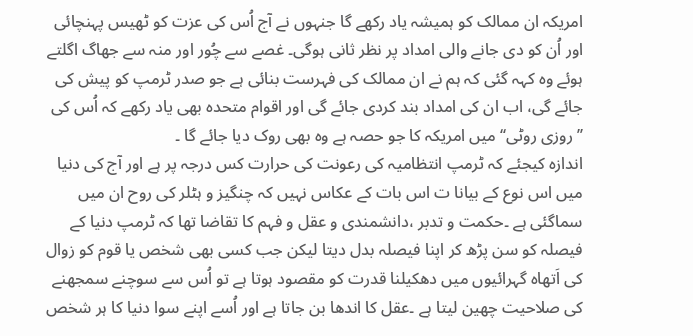امریکہ ان ممالک کو ہمیشہ یاد رکھے گا جنہوں نے آج اُس کی عزت کو ٹھیس پہنچائی اور اُن کو دی جانے والی امداد پر نظر ثانی ہوگی۔ غصے سے چُور اور منہ سے جھاگ اگلتے ہوئے وہ کہہ گئی کہ ہم نے ان ممالک کی فہرست بنائی ہے جو صدر ٹرمپ کو پیش کی جائے گی، اب ان کی امداد بند کردی جائے گی اور اقوام متحدہ بھی یاد رکھے کہ اُس کی ’’روزی روٹی‘‘میں امریکہ کا جو حصہ ہے وہ بھی روک دیا جائے گا ۔
اندازہ کیجئے کہ ٹرمپ انتظامیہ کی رعونت کی حرارت کس درجہ پر ہے اور آج کی دنیا میں اس نوع کے بیانا ت اس بات کے عکاس نہیں کہ چنگیز و ہٹلر کی روح ان میں سماگئی ہے ۔حکمت و تدبر ،دانشمندی و عقل و فہم کا تقاضا تھا کہ ٹرمپ دنیا کے فیصلہ کو سن پڑھ کر اپنا فیصلہ بدل دیتا لیکن جب کسی بھی شخص یا قوم کو زوال کی اَتھاہ گہرائیوں میں دھکیلنا قدرت کو مقصود ہوتا ہے تو اُس سے سوچنے سمجھنے کی صلاحیت چھین لیتا ہے ۔عقل کا اندھا بن جاتا ہے اور اُسے اپنے سوا دنیا کا ہر شخص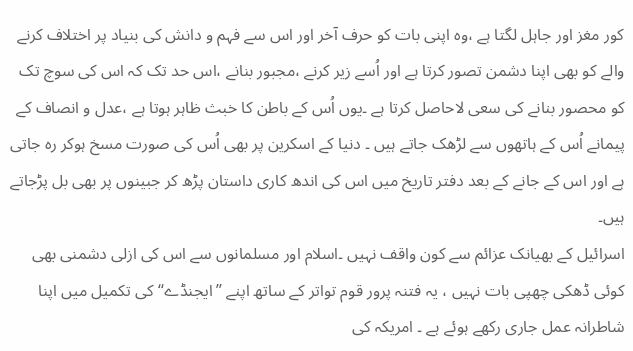کور مغز اور جاہل لگتا ہے ،وہ اپنی بات کو حرف آخر اور اس سے فہم و دانش کی بنیاد پر اختلاف کرنے والے کو بھی اپنا دشمن تصور کرتا ہے اور اُسے زیر کرنے ،مجبور بنانے ،اس حد تک کہ اس کی سوچ تک کو محصور بنانے کی سعی لاحاصل کرتا ہے ۔یوں اُس کے باطن کا خبث ظاہر ہوتا ہے ،عدل و انصاف کے پیمانے اُس کے ہاتھوں سے لڑھک جاتے ہیں ۔ دنیا کے اسکرین پر بھی اُس کی صورت مسخ ہوکر رہ جاتی ہے اور اس کے جانے کے بعد دفتر تاریخ میں اس کی اندھ کاری داستان پڑھ کر جبینوں پر بھی بل پڑجاتے ہیں۔
اسرائیل کے بھیانک عزائم سے کون واقف نہیں ۔اسلام اور مسلمانوں سے اس کی ازلی دشمنی بھی کوئی ڈھکی چھپی بات نہیں ، یہ فتنہ پرور قوم تواتر کے ساتھ اپنے ’’ایجنڈے‘‘کی تکمیل میں اپنا شاطرانہ عمل جاری رکھے ہوئے ہے ۔ امریکہ کی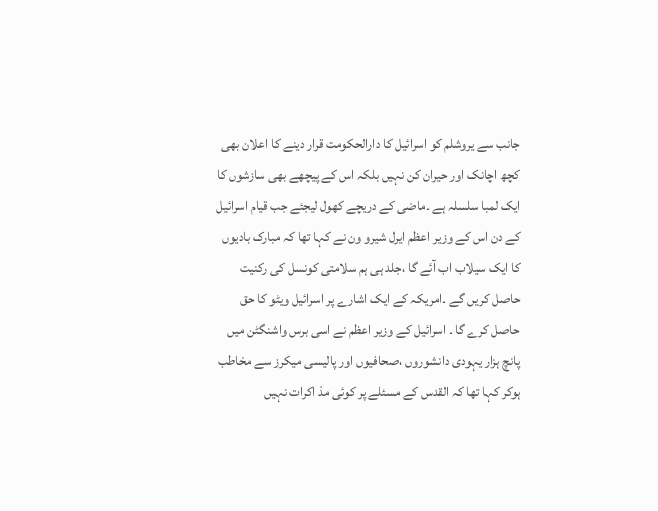جانب سے یروشلم کو اسرائیل کا دارالحکومت قرار دینے کا اعلان بھی کچھ اچانک اور حیران کن نہیں بلکہ اس کے پیچھے بھی سازشوں کا ایک لمبا سلسلہ ہے ۔ماضی کے دریچے کھول لیجئے جب قیام اسرائیل کے دن اس کے وزیر اعظم ایرل شیرو ون نے کہا تھا کہ مبارک بادیوں کا ایک سیلاب اب آئے گا ،جلد ہی ہم سلامتی کونسل کی رکنیت حاصل کریں گے ۔امریکہ کے ایک اشارے پر اسرائیل ویٹو کا حق حاصل کرے گا ۔ اسرائیل کے وزیر اعظم نے اسی برس واشنگٹن میں پانچ ہزار یہودی دانشوروں ،صحافیوں اور پالیسی میکرز سے مخاطب ہوکر کہا تھا کہ القدس کے مسئلے پر کوئی مذ اکرات نہیں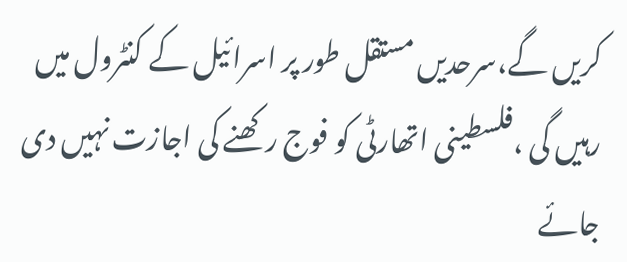کریں گے،سرحدیں مستقل طور پر اسرائیل کے کنٹرول میں رہیں گی ،فلسطینی اتھارٹی کو فوج رکھنے کی اجازت نہیں دی جائے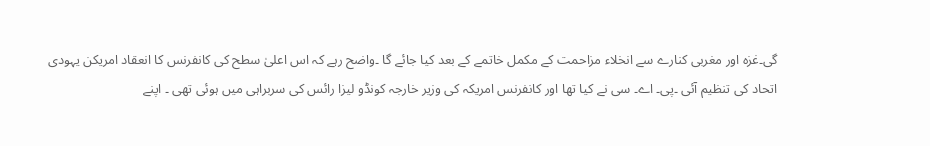گی۔غزہ اور مغربی کنارے سے انخلاء مزاحمت کے مکمل خاتمے کے بعد کیا جائے گا ۔واضح رہے کہ اس اعلیٰ سطح کی کانفرنس کا انعقاد امریکن یہودی اتحاد کی تنظیم آئی ۔پی۔ اے۔ سی نے کیا تھا اور کانفرنس امریکہ کی وزیر خارجہ کونڈو لیزا رائس کی سربراہی میں ہوئی تھی ۔ اپنے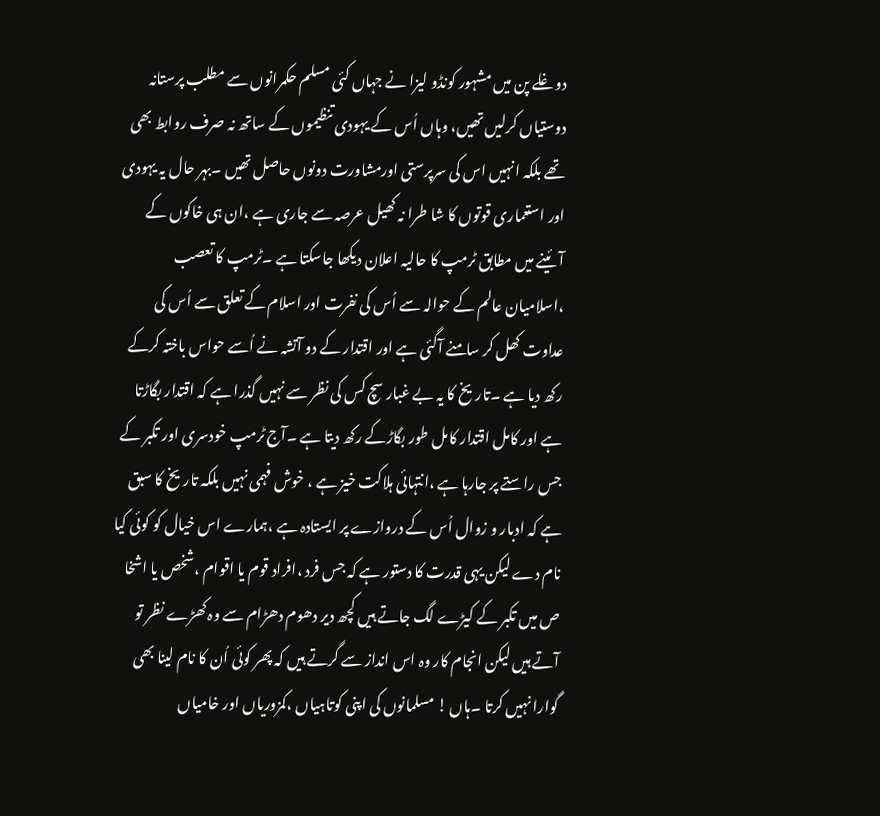دوغلے پن میں مشہور کونڈو لیزا نے جہاں کئی مسلم حکمرانوں سے مطلب پرستانہ دوستیاں کرلیں تھیں، وہاں اُس کے یہودی تنظیموں کے ساتھ نہ صرف روابط بھی تھے بلکہ انہیں اس کی سرپرستی اورمشاورت دونوں حاصل تھیں ۔بہر حال یہ یہودی اور استعماری قوتوں کا شا طرا نہ کھیل عرصہ سے جاری ہے ،ان ہی خاکوں کے آئینے میں مطابق ٹرمپ کا حالیہ اعلان دیکھا جاسکتا ہے ۔ٹرمپ کا تعصب ،اسلامیان عالم کے حوالہ سے اُس کی نفرت اور اسلام کے تعلق سے اُس کی عداوت کھل کر سامنے آگئی ہے اور اقتدار کے دو آتشہ نے اُسے حواس باختہ کرکے رکھ دیا ہے ۔تاریخ کا یہ بے غبار سچ کس کی نظر سے نہیں گذرا ہے کہ اقتدار بگاڑتا ہے اور کامل اقتدار کامل طور بگاڑکے رکھ دیتا ہے ۔آج ٹرمپ خودسری اور تکبر کے جس راستے پر جارہا ہے ،انتہائی ہلاکت خیز ہے ، خوش فہمی نہیں بلکہ تاریخ کا سبق ہے کہ ادبار و زوال اُس کے دروازے پر ایستادہ ہے ،ہمارے اس خیال کو کوئی کیا نام دے لیکن یہی قدرت کا دستور ہے کہ جس فرد ،افراد قوم یا اقوام ،شخص یا اشخا ص میں تکبر کے کیڑے لگ جاتے ہیں کچھ دیر دھوم دھڑام سے وہ کھڑے نظر تو آتے ہیں لیکن انجام کار وہ اس انداز سے گرتے ہیں کہ پھر کوئی اُن کا نام لینا بھی گوارا نہیں کرتا ۔ہاں ! مسلمانوں کی اپنی کوتاہیاں ،کمزوریاں اور خامیاں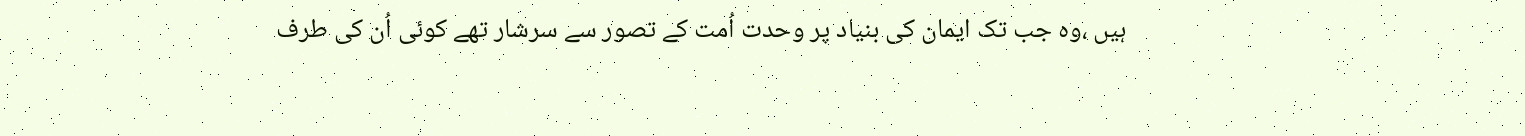ہیں ،وہ جب تک ایمان کی بنیاد پر وحدت اُمت کے تصور سے سرشار تھے کوئی اُن کی طرف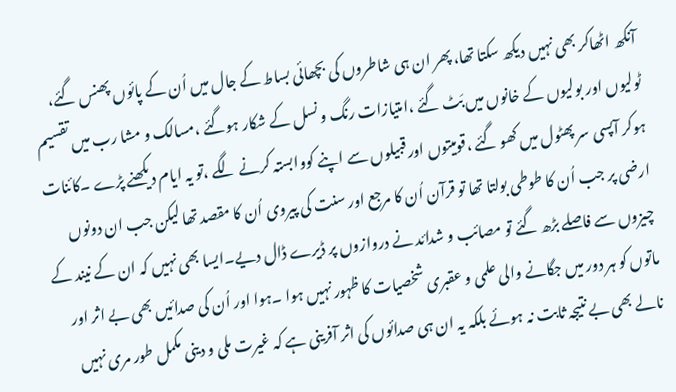آنکھ اٹھاکر بھی نہیں دیکھ سکتا تھا، پھر ان ہی شاطروں کی بچھائی بساط کے جال میں اُن کے پائوں پھنس گئے، ٹولیوں اور بولیوں کے خانوں میں بَٹ گئے ،امتیازات رنگ و نسل کے شکار ہوگئے ،مسالک و مشا رب میں تقسیم ہوکر آپسی سر پھٹول میں کھو گئے ،قومیتوں اور قبیلوں سے اپنے کووابستہ کرنے لگے ،تو یہ ایام دیکھنے پڑے ۔کائنات ارضی پر جب اُن کا طوطی بولتا تھا تو قرآن اُن کا مرجع اور سنت کی پیروی اُن کا مقصد تھا لیکن جب ان دونوں چیزوں سے فاصلے بڑھ گئے تو مصائب و شدائد نے دروازوں پر ڈیرے ڈال دیے۔ایسا بھی نہیں کہ ان کے نیند کے ماتوں کو ہر دور میں جگانے والی علمی و عقبری شخصیات کا ظہور نہیں ہوا ۔ہوا اور اُن کی صدائیں بھی بے اثر اور نالے بھی بے نتیجہ ثابت نہ ہوئے بلکہ یہ ان ہی صدائوں کی اثر آفرینی ہے کہ غیرت ملی و دینی مکمل طور مری نہیں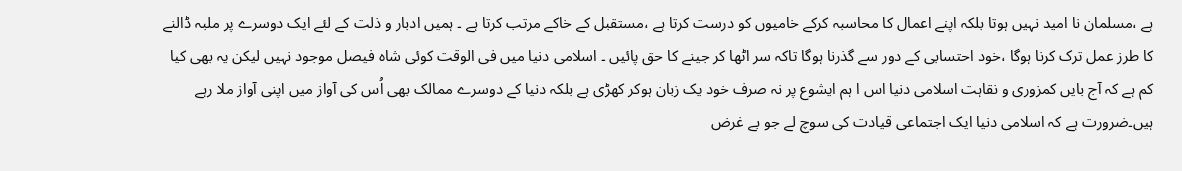ہے ،مسلمان نا امید نہیں ہوتا بلکہ اپنے اعمال کا محاسبہ کرکے خامیوں کو درست کرتا ہے ،مستقبل کے خاکے مرتب کرتا ہے ۔ ہمیں ادبار و ذلت کے لئے ایک دوسرے پر ملبہ ڈالنے کا طرز عمل ترک کرنا ہوگا ،خود احتسابی کے دور سے گذرنا ہوگا تاکہ سر اٹھا کر جینے کا حق پائیں ۔ اسلامی دنیا میں فی الوقت کوئی شاہ فیصل موجود نہیں لیکن یہ بھی کیا کم ہے کہ آج بایں کمزوری و نقاہت اسلامی دنیا اس ا ہم ایشوع پر نہ صرف خود یک زبان ہوکر کھڑی ہے بلکہ دنیا کے دوسرے ممالک بھی اُس کی آواز میں اپنی آواز ملا رہے ہیں۔ضرورت ہے کہ اسلامی دنیا ایک اجتماعی قیادت کی سوچ لے جو بے غرض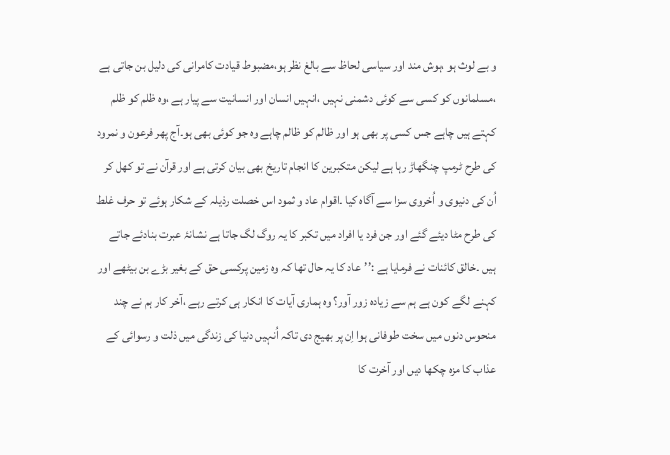و بے لوث ہو ،ہوش مند اور سیاسی لحاظ سے بالغ نظر ہو،مضبوط قیادت کامرانی کی دلیل بن جاتی ہے ،مسلمانوں کو کسی سے کوئی دشمنی نہیں ،انہیں انسان اور انسانیت سے پیار ہے ،وہ ظلم کو ظلم کہتے ہیں چاہے جس کسی پر بھی ہو اور ظالم کو ظالم چاہے وہ جو کوئی بھی ہو۔آج پھر فرعون و نمرود کی طرح ٹرمپ چنگھاڑ رہا ہے لیکن متکبرین کا انجام تاریخ بھی بیان کرتی ہے اور قرآن نے تو کھل کر اُن کی دنیوی و اُخروی سزا سے آگاہ کیا ۔اقوام عاد و ثمود اس خصلت رذیلہ کے شکار ہوئے تو حرف غلط کی طرح مٹا دیئے گئے اور جن فرد یا افراد میں تکبر کا یہ روگ لگ جاتا ہے نشانۂ عبرت بنادئے جاتے ہیں ۔خالق کائنات نے فرمایا ہے :’’عاد کا یہ حال تھا کہ وہ زمین پرکسی حق کے بغیر بڑے بن بیٹھے اور کہنے لگے کون ہے ہم سے زیادہ زور آور؟ وہ ہماری آیات کا انکار ہی کرتے رہے ،آخر کار ہم نے چند منحوس دنوں میں سخت طوفانی ہوا اِن پر بھیج دی تاکہ اُنہیں دنیا کی زندگی میں ذلت و رسوائی کے عذاب کا مزہ چکھا دیں اور آخرت کا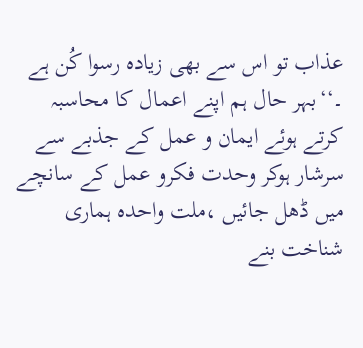عذاب تو اس سے بھی زیادہ رسوا کُن ہے ۔‘‘بہر حال ہم اپنے اعمال کا محاسبہ کرتے ہوئے ایمان و عمل کے جذبے سے سرشار ہوکر وحدت فکرو عمل کے سانچے میں ڈھل جائیں ،ملت واحدہ ہماری شناخت بنے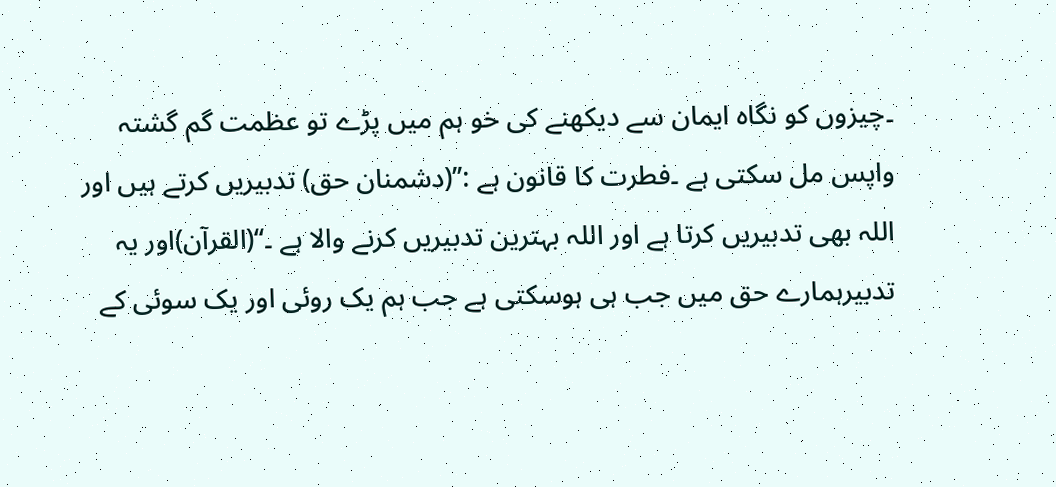۔چیزوں کو نگاہ ایمان سے دیکھنے کی خو ہم میں پڑے تو عظمت گم گشتہ واپس مل سکتی ہے ۔فطرت کا قانون ہے :’’(دشمنان حق) تدبیریں کرتے ہیں اور اللہ بھی تدبیریں کرتا ہے اور اللہ بہترین تدبیریں کرنے والا ہے ۔‘‘(القرآن)اور یہ تدبیرہمارے حق میں جب ہی ہوسکتی ہے جب ہم یک روئی اور یک سوئی کے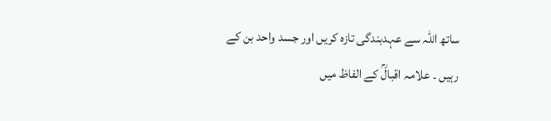ساتھ اللہ سے عہدبندگی تازہ کریں اور جسد واحد بن کے رہیں ۔ علامہ اقبالؒ کے الفاظ میں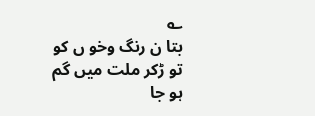؎
بتا ن رنگ وخو ں کو تو ڑکر ملت میں گم ہو جا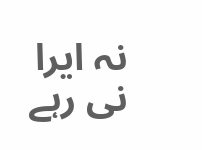نہ ایرا نی رہے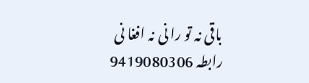باقی نہ تو را نی نہ افغا نی
رابطہ 9419080306